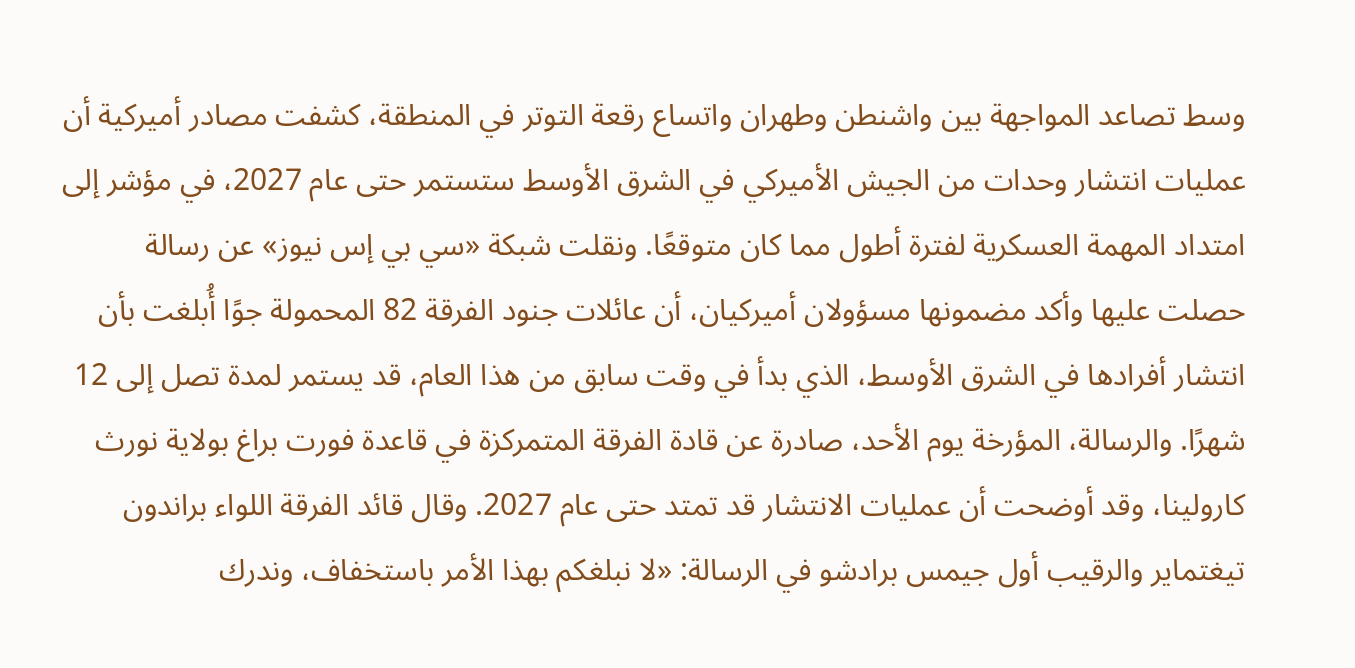وسط تصاعد المواجهة بين واشنطن وطهران واتساع رقعة التوتر في المنطقة، كشفت مصادر أميركية أن عمليات انتشار وحدات من الجيش الأميركي في الشرق الأوسط ستستمر حتى عام 2027، في مؤشر إلى امتداد المهمة العسكرية لفترة أطول مما كان متوقعًا. ونقلت شبكة «سي بي إس نيوز» عن رسالة حصلت عليها وأكد مضمونها مسؤولان أميركيان، أن عائلات جنود الفرقة 82 المحمولة جوًا أُبلغت بأن انتشار أفرادها في الشرق الأوسط، الذي بدأ في وقت سابق من هذا العام، قد يستمر لمدة تصل إلى 12 شهرًا. والرسالة، المؤرخة يوم الأحد، صادرة عن قادة الفرقة المتمركزة في قاعدة فورت براغ بولاية نورث كارولينا، وقد أوضحت أن عمليات الانتشار قد تمتد حتى عام 2027. وقال قائد الفرقة اللواء براندون تيغتماير والرقيب أول جيمس برادشو في الرسالة: «لا نبلغكم بهذا الأمر باستخفاف، وندرك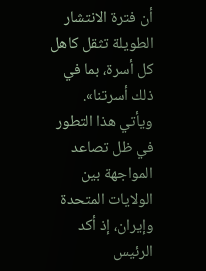أن فترة الانتشار الطويلة تثقل كاهل كل أسرة، بما في ذلك أسرتنا». ويأتي هذا التطور في ظل تصاعد المواجهة بين الولايات المتحدة وإيران، إذ أكد الرئيس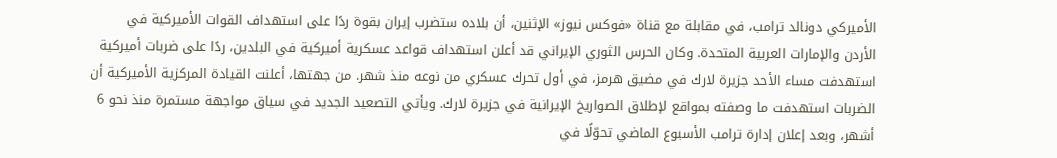الأميركي دونالد ترامب، في مقابلة مع قناة «فوكس نيوز» الإثنين، أن بلاده ستضرب إيران بقوة ردًا على استهداف القوات الأميركية في الأردن والإمارات العربية المتحدة. وكان الحرس الثوري الإيراني قد أعلن استهداف قواعد عسكرية أميركية في البلدين، ردًا على ضربات أميركية استهدفت مساء الأحد جزيرة لارك في مضيق هرمز، في أول تحرك عسكري من نوعه منذ شهر. من جهتها، أعلنت القيادة المركزية الأميركية أن الضربات استهدفت ما وصفته بمواقع لإطلاق الصواريخ الإيرانية في جزيرة لارك. ويأتي التصعيد الجديد في سياق مواجهة مستمرة منذ نحو 6 أشهر، وبعد إعلان إدارة ترامب الأسبوع الماضي تحوّلًا في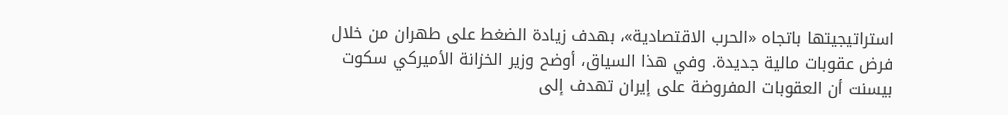استراتيجيتها باتجاه «الحرب الاقتصادية»، بهدف زيادة الضغط على طهران من خلال فرض عقوبات مالية جديدة. وفي هذا السياق، أوضح وزير الخزانة الأميركي سكوت بيسنت أن العقوبات المفروضة على إيران تهدف إلى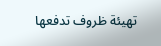تهيئة ظروف تدفعها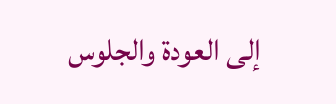إلى العودة والجلوس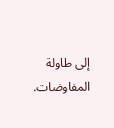إلى طاولة المفاوضات.